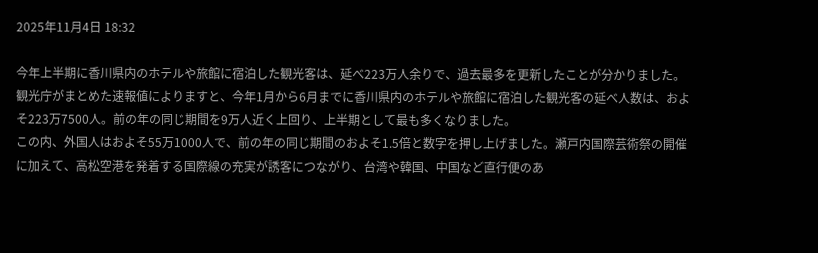2025年11月4日 18:32

今年上半期に香川県内のホテルや旅館に宿泊した観光客は、延べ223万人余りで、過去最多を更新したことが分かりました。
観光庁がまとめた速報値によりますと、今年1月から6月までに香川県内のホテルや旅館に宿泊した観光客の延べ人数は、およそ223万7500人。前の年の同じ期間を9万人近く上回り、上半期として最も多くなりました。
この内、外国人はおよそ55万1000人で、前の年の同じ期間のおよそ1.5倍と数字を押し上げました。瀬戸内国際芸術祭の開催に加えて、高松空港を発着する国際線の充実が誘客につながり、台湾や韓国、中国など直行便のあ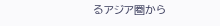るアジア圏から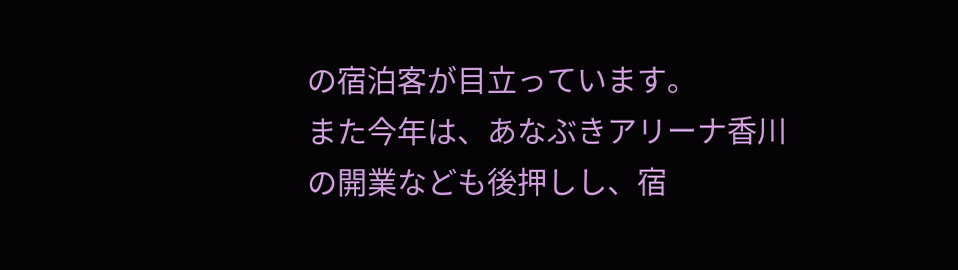の宿泊客が目立っています。
また今年は、あなぶきアリーナ香川の開業なども後押しし、宿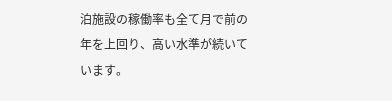泊施設の稼働率も全て月で前の年を上回り、高い水準が続いています。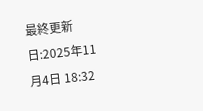最終更新日:2025年11月4日 18:32